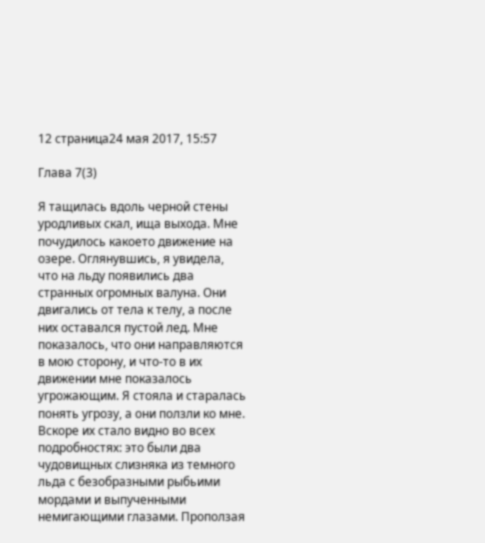12 страница24 мая 2017, 15:57

Глава 7(3)

Я тащилась вдоль черной стены уродливых скал, ища выхода. Мне почудилось какоето движение на озере. Оглянувшись, я увидела, что на льду появились два странных огромных валуна. Они двигались от тела к телу, а после них оставался пустой лед. Мне показалось, что они направляются в мою сторону, и что-то в их движении мне показалось угрожающим. Я стояла и старалась понять угрозу, а они ползли ко мне. Вскоре их стало видно во всех подробностях: это были два чудовищных слизняка из темного льда с безобразными рыбьими мордами и выпученными немигающими глазами. Проползая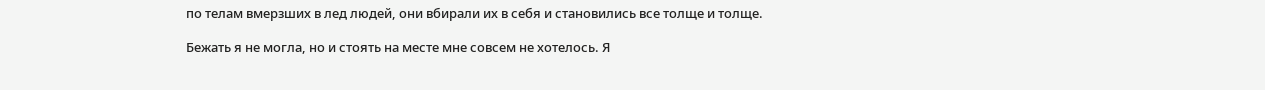по телам вмерзших в лед людей, они вбирали их в себя и становились все толще и толще.

Бежать я не могла, но и стоять на месте мне совсем не хотелось. Я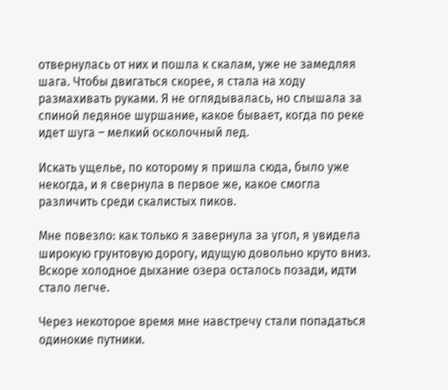отвернулась от них и пошла к скалам, уже не замедляя шага. Чтобы двигаться скорее, я стала на ходу размахивать руками. Я не оглядывалась, но слышала за спиной ледяное шуршание, какое бывает, когда по реке идет шуга – мелкий осколочный лед.

Искать ущелье, по которому я пришла сюда, было уже некогда, и я свернула в первое же, какое смогла различить среди скалистых пиков.

Мне повезло: как только я завернула за угол, я увидела широкую грунтовую дорогу, идущую довольно круто вниз. Вскоре холодное дыхание озера осталось позади, идти стало легче.

Через некоторое время мне навстречу стали попадаться одинокие путники.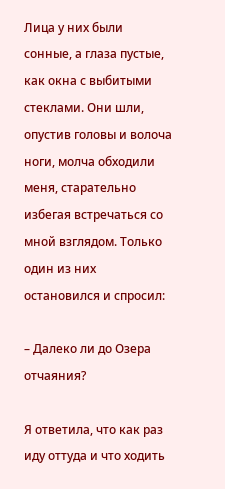Лица у них были сонные, а глаза пустые, как окна с выбитыми стеклами. Они шли, опустив головы и волоча ноги, молча обходили меня, старательно избегая встречаться со мной взглядом. Только один из них остановился и спросил:

– Далеко ли до Озера отчаяния?

Я ответила, что как раз иду оттуда и что ходить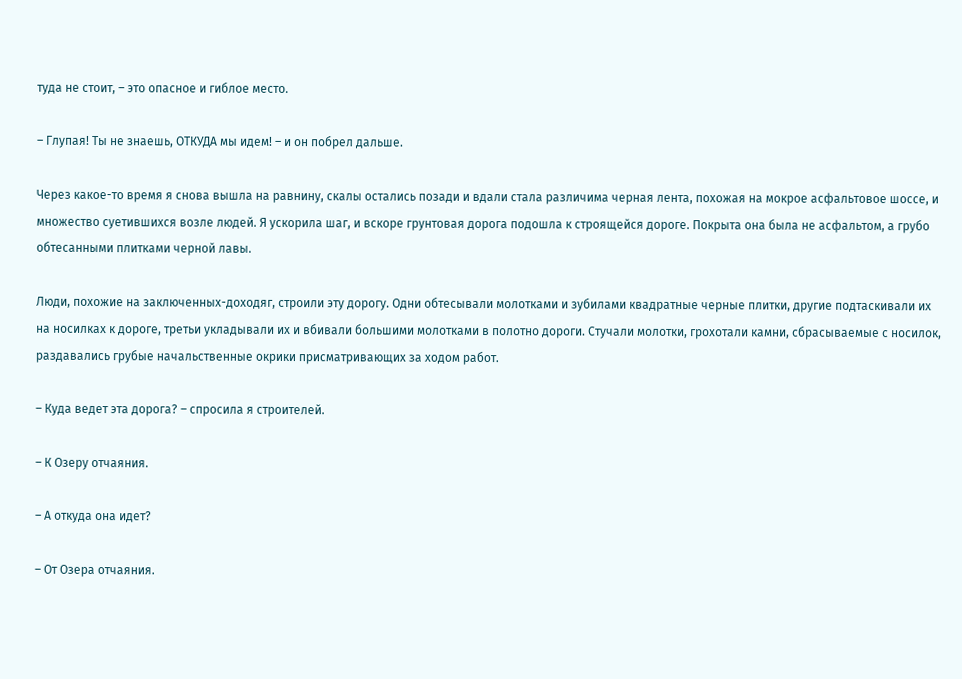туда не стоит, – это опасное и гиблое место.

– Глупая! Ты не знаешь, ОТКУДА мы идем! – и он побрел дальше.

Через какое-то время я снова вышла на равнину, скалы остались позади и вдали стала различима черная лента, похожая на мокрое асфальтовое шоссе, и множество суетившихся возле людей. Я ускорила шаг, и вскоре грунтовая дорога подошла к строящейся дороге. Покрыта она была не асфальтом, а грубо обтесанными плитками черной лавы.

Люди, похожие на заключенных-доходяг, строили эту дорогу. Одни обтесывали молотками и зубилами квадратные черные плитки, другие подтаскивали их на носилках к дороге, третьи укладывали их и вбивали большими молотками в полотно дороги. Стучали молотки, грохотали камни, сбрасываемые с носилок, раздавались грубые начальственные окрики присматривающих за ходом работ.

– Куда ведет эта дорога? – спросила я строителей.

– К Озеру отчаяния.

– А откуда она идет?

– От Озера отчаяния.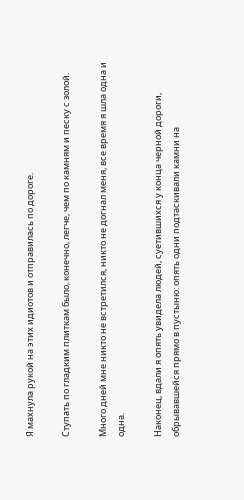Я махнула рукой на этих идиотов и отправилась по дороге.

Ступать по гладким плиткам было, конечно, легче, чем по камням и песку с золой.

Много дней мне никто не встретился, никто не догнал меня, все время я шла одна и одна.

Наконец, вдали я опять увидела людей, суетившихся у конца черной дороги, обрывавшейся прямо в пустыню: опять одни подтаскивали камни на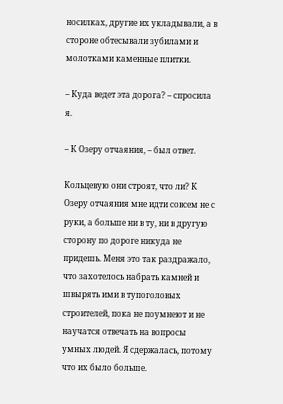носилках, другие их укладывали, а в стороне обтесывали зубилами и молотками каменные плитки.

– Куда ведет эта дорога? – спросила я.

– К Озеру отчаяния, – был ответ.

Кольцевую они строят, что ли? К Озеру отчаяния мне идти совсем не с руки, а больше ни в ту, ни в другую сторону по дороге никуда не придешь. Меня это так раздражало, что захотелось набрать камней и швырять ими в тупоголовых строителей, пока не поумнеют и не научатся отвечать на вопросы умных людей. Я сдержалась, потому что их было больше.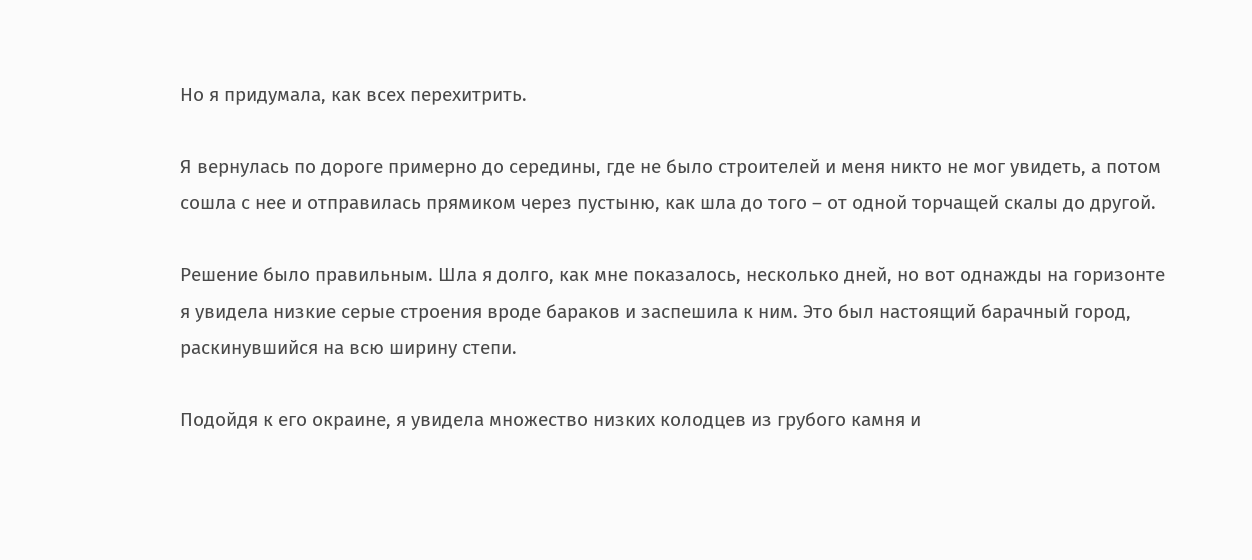Но я придумала, как всех перехитрить.

Я вернулась по дороге примерно до середины, где не было строителей и меня никто не мог увидеть, а потом сошла с нее и отправилась прямиком через пустыню, как шла до того – от одной торчащей скалы до другой.

Решение было правильным. Шла я долго, как мне показалось, несколько дней, но вот однажды на горизонте я увидела низкие серые строения вроде бараков и заспешила к ним. Это был настоящий барачный город, раскинувшийся на всю ширину степи.

Подойдя к его окраине, я увидела множество низких колодцев из грубого камня и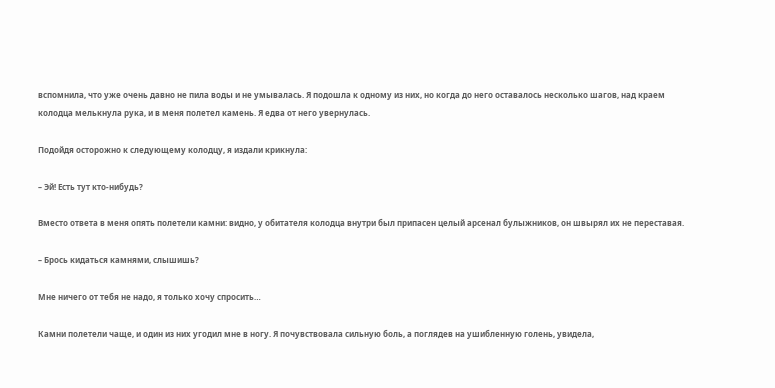вспомнила, что уже очень давно не пила воды и не умывалась. Я подошла к одному из них, но когда до него оставалось несколько шагов, над краем колодца мелькнула рука, и в меня полетел камень. Я едва от него увернулась.

Подойдя осторожно к следующему колодцу, я издали крикнула:

– Эй! Есть тут кто-нибудь?

Вместо ответа в меня опять полетели камни: видно, у обитателя колодца внутри был припасен целый арсенал булыжников, он швырял их не переставая.

– Брось кидаться камнями, слышишь?

Мне ничего от тебя не надо, я только хочу спросить…

Камни полетели чаще, и один из них угодил мне в ногу. Я почувствовала сильную боль, а поглядев на ушибленную голень, увидела,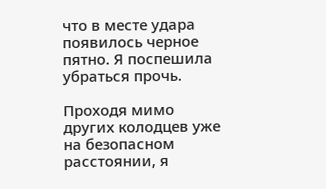что в месте удара появилось черное пятно. Я поспешила убраться прочь.

Проходя мимо других колодцев уже на безопасном расстоянии, я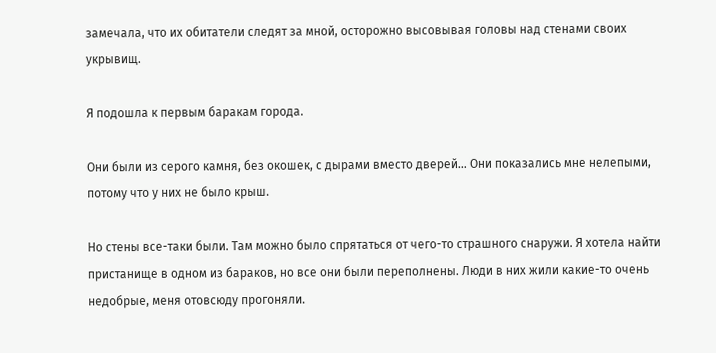замечала, что их обитатели следят за мной, осторожно высовывая головы над стенами своих укрывищ.

Я подошла к первым баракам города.

Они были из серого камня, без окошек, с дырами вместо дверей… Они показались мне нелепыми, потому что у них не было крыш.

Но стены все-таки были. Там можно было спрятаться от чего-то страшного снаружи. Я хотела найти пристанище в одном из бараков, но все они были переполнены. Люди в них жили какие-то очень недобрые, меня отовсюду прогоняли.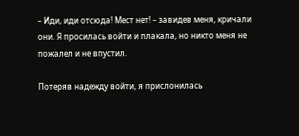– Иди, иди отсюда! Мест нет! – завидев меня, кричали они. Я просилась войти и плакала, но никто меня не пожалел и не впустил.

Потеряв надежду войти, я прислонилась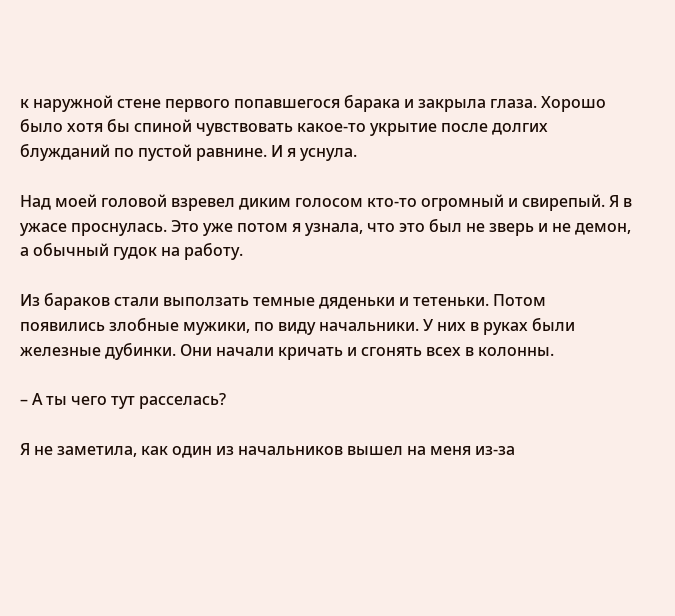к наружной стене первого попавшегося барака и закрыла глаза. Хорошо было хотя бы спиной чувствовать какое-то укрытие после долгих блужданий по пустой равнине. И я уснула.

Над моей головой взревел диким голосом кто-то огромный и свирепый. Я в ужасе проснулась. Это уже потом я узнала, что это был не зверь и не демон, а обычный гудок на работу.

Из бараков стали выползать темные дяденьки и тетеньки. Потом появились злобные мужики, по виду начальники. У них в руках были железные дубинки. Они начали кричать и сгонять всех в колонны.

– А ты чего тут расселась?

Я не заметила, как один из начальников вышел на меня из-за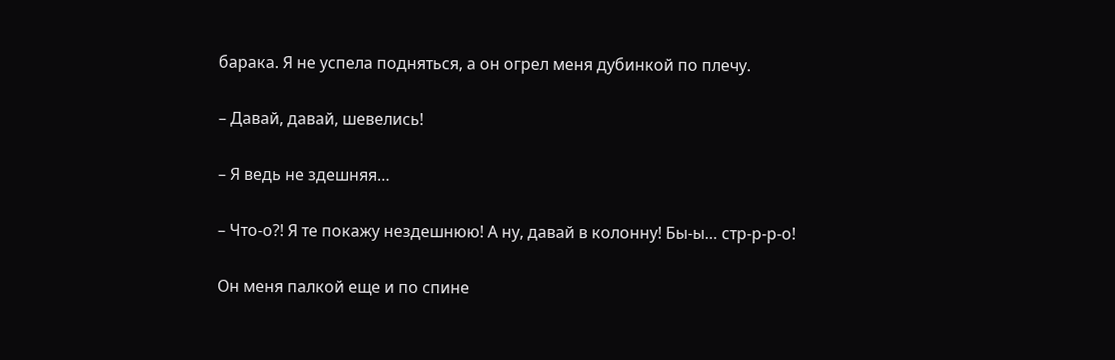барака. Я не успела подняться, а он огрел меня дубинкой по плечу.

– Давай, давай, шевелись!

– Я ведь не здешняя…

– Что-о?! Я те покажу нездешнюю! А ну, давай в колонну! Бы-ы… стр-р-р-о!

Он меня палкой еще и по спине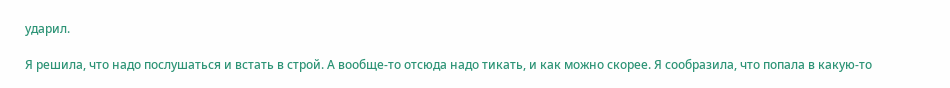ударил.

Я решила, что надо послушаться и встать в строй. А вообще-то отсюда надо тикать, и как можно скорее. Я сообразила, что попала в какую-то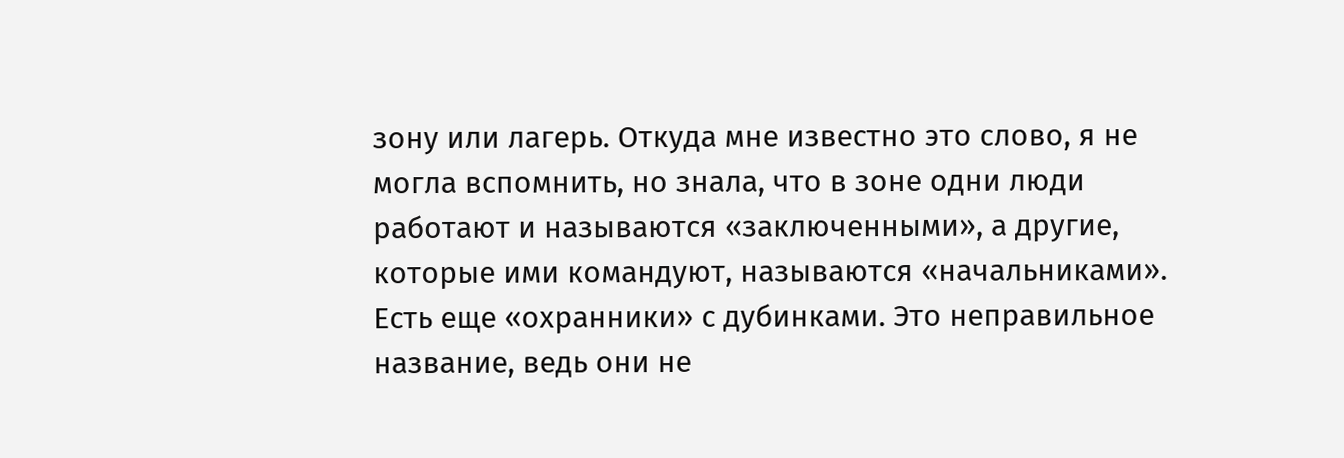зону или лагерь. Откуда мне известно это слово, я не могла вспомнить, но знала, что в зоне одни люди работают и называются «заключенными», а другие, которые ими командуют, называются «начальниками». Есть еще «охранники» с дубинками. Это неправильное название, ведь они не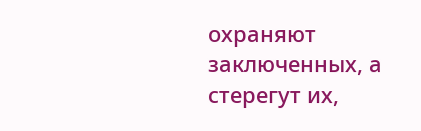охраняют заключенных, а стерегут их,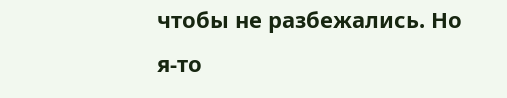чтобы не разбежались. Но я-то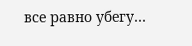все равно убегу…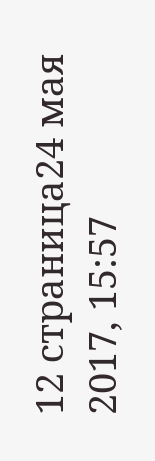12 страница24 мая 2017, 15:57